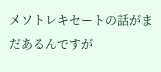メソトレキセートの話がまだあるんですが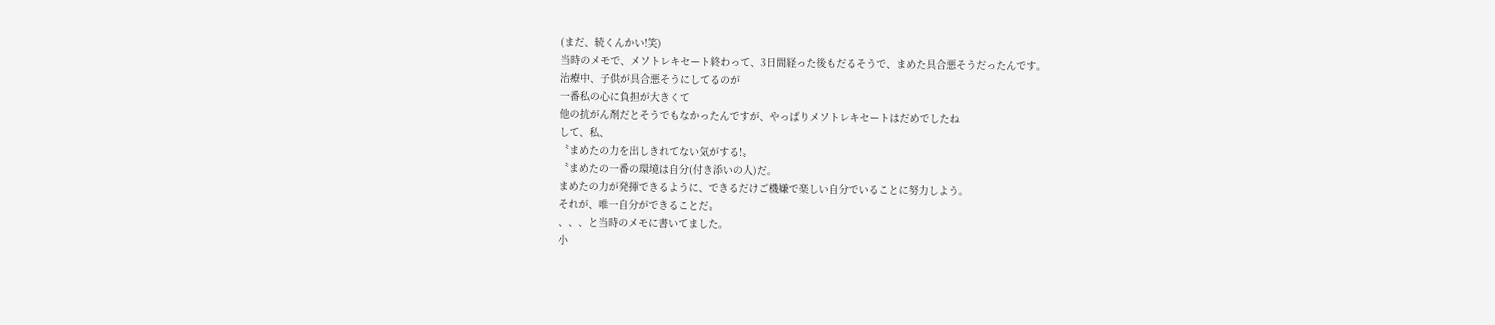(まだ、続くんかい!笑)
当時のメモで、メソトレキセート終わって、3日間経った後もだるそうで、まめた具合悪そうだったんです。
治療中、子供が具合悪そうにしてるのが
一番私の心に負担が大きくて
他の抗がん剤だとそうでもなかったんですが、やっぱりメソトレキセートはだめでしたね
して、私、
〝まめたの力を出しきれてない気がする!〟
〝まめたの一番の環境は自分(付き添いの人)だ。
まめたの力が発揮できるように、できるだけご機嫌で楽しい自分でいることに努力しよう。
それが、唯一自分ができることだ〟
、、、と当時のメモに書いてました。
小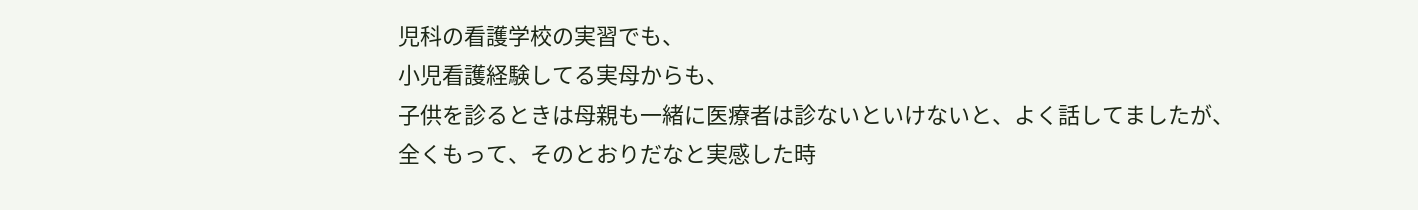児科の看護学校の実習でも、
小児看護経験してる実母からも、
子供を診るときは母親も一緒に医療者は診ないといけないと、よく話してましたが、
全くもって、そのとおりだなと実感した時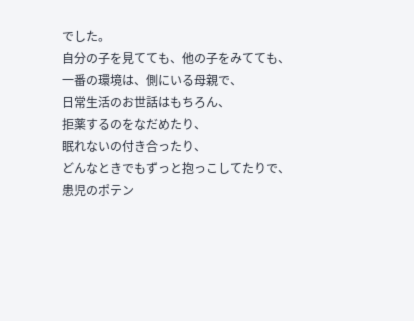でした。
自分の子を見てても、他の子をみてても、
一番の環境は、側にいる母親で、
日常生活のお世話はもちろん、
拒薬するのをなだめたり、
眠れないの付き合ったり、
どんなときでもずっと抱っこしてたりで、
患児のポテン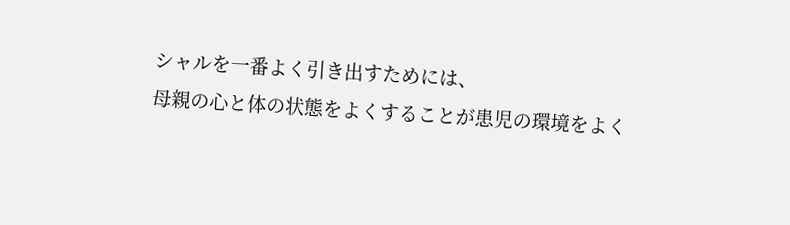シャルを一番よく引き出すためには、
母親の心と体の状態をよくすることが患児の環境をよく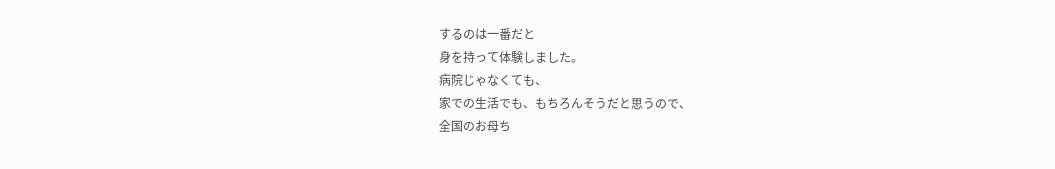するのは一番だと
身を持って体験しました。
病院じゃなくても、
家での生活でも、もちろんそうだと思うので、
全国のお母ち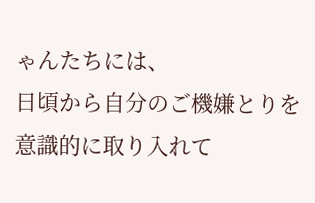ゃんたちには、
日頃から自分のご機嫌とりを
意識的に取り入れて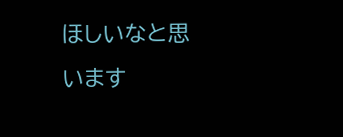ほしいなと思います